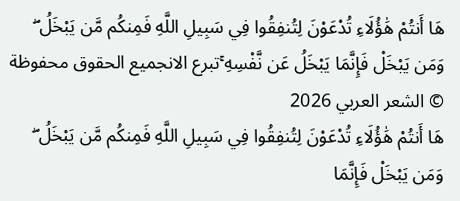هَا أَنتُمْ هَٰؤُلَاءِ تُدْعَوْنَ لِتُنفِقُوا فِي سَبِيلِ اللَّهِ فَمِنكُم مَّن يَبْخَلُ ۖ وَمَن يَبْخَلْ فَإِنَّمَا يَبْخَلُ عَن نَّفْسِهِ ۚتبرع الانجميع الحقوق محفوظة © الشعر العربي 2026
هَا أَنتُمْ هَٰؤُلَاءِ تُدْعَوْنَ لِتُنفِقُوا فِي سَبِيلِ اللَّهِ فَمِنكُم مَّن يَبْخَلُ ۖ وَمَن يَبْخَلْ فَإِنَّمَا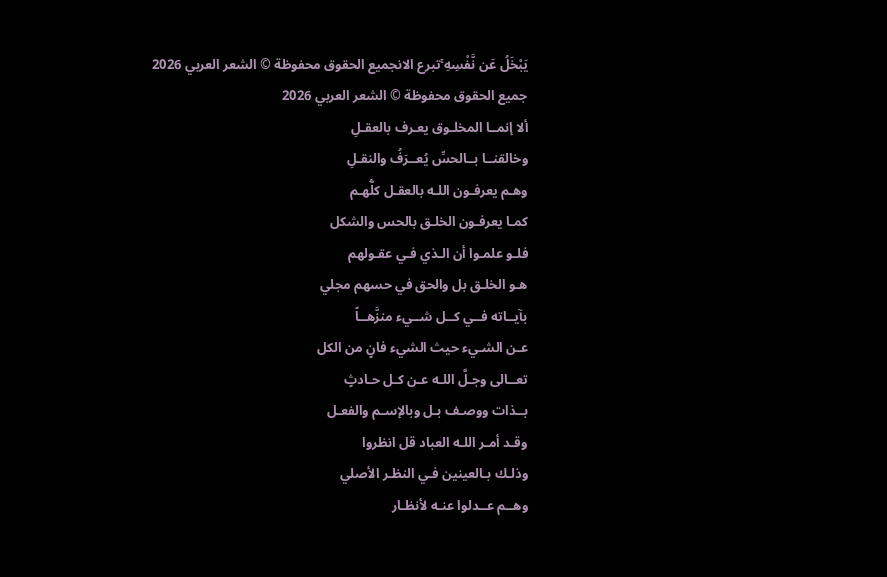يَبْخَلُ عَن نَّفْسِهِ ۚتبرع الانجميع الحقوق محفوظة © الشعر العربي 2026
جميع الحقوق محفوظة © الشعر العربي 2026
ألا إنمــا المخلـوق يعـرف بالعقـلِ
وخالقنــا بــالحسِّ يُعــرَفُ والنقـلِ
وهـم يعرفـون اللـه بالعقـل كلُّهـم
كمـا يعرفـون الخلـق بالحس والشكل
فلـو علمـوا أن الـذي فـي عقـولهم
هـو الخلـق بل والحق في حسهم مجلي
بآيــاته فــي كــل شــيء منزَّهــاً
عـن الشـيء حيث الشيء فانٍ من الكل
تعــالى وجـلَّ اللـه عـن كـل حـادثٍ
بــذات ووصـف بـل وبالإسـم والفعـل
وقـد أمـر اللـه العباد قل انظروا
وذلـك بـالعينين فـي النظـر الأصلي
وهــم عــدلوا عنـه لأنظـار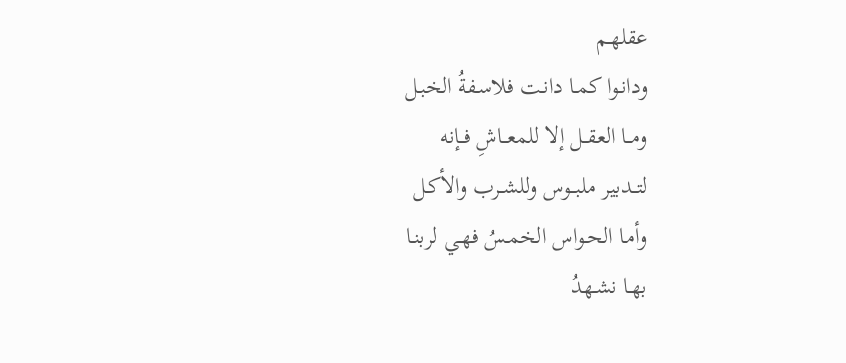عقلهـم
ودانـوا كمـا دانـت فلاسـفةُ الخبـل
ومــا العقــل إلا للمعــاشِ فــإنه
لتــدبير ملبــوس وللشــرب والأكـل
وأمـا الحـواس الخمـسُ فهـي لربنـا
بهـا نشـهدُ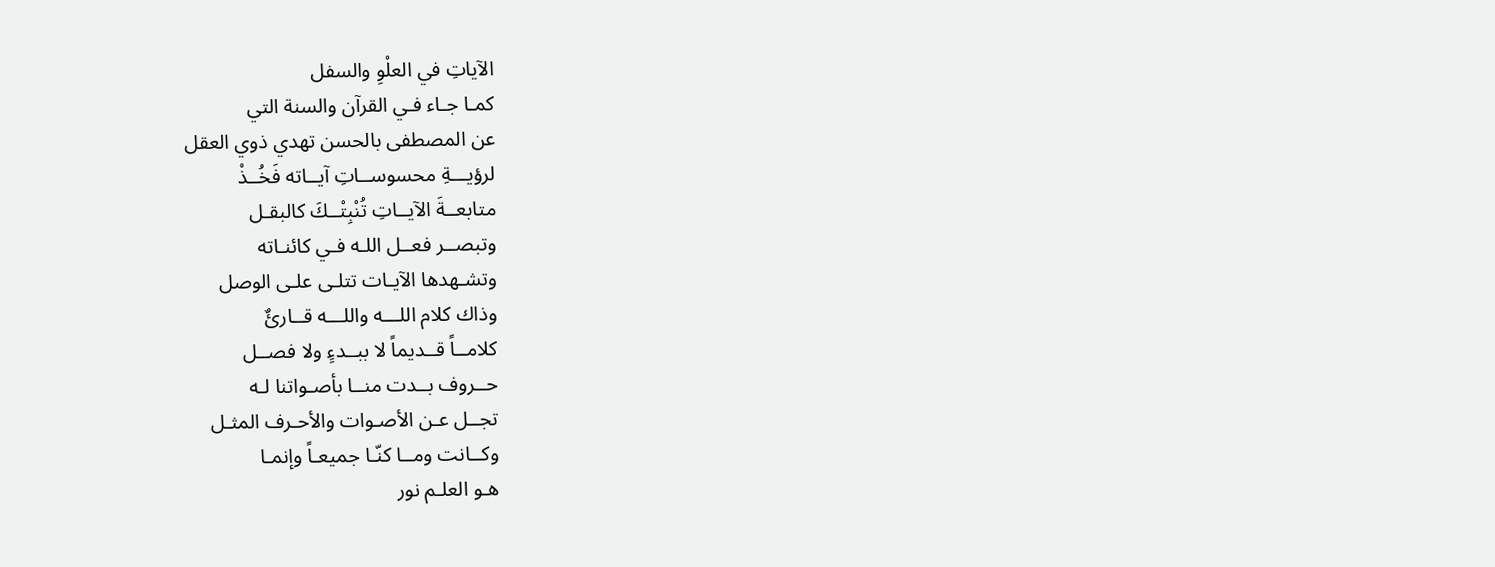الآياتِ في العلْوِ والسفل
كمـا جـاء فـي القرآن والسنة التي
عن المصطفى بالحسن تهدي ذوي العقل
لرؤيـــةِ محسوســاتِ آيــاته فَخُــذْ
متابعــةَ الآيــاتِ تُنْبِتْــكَ كالبقـل
وتبصــر فعــل اللـه فـي كائنـاته
وتشـهدها الآيـات تتلـى علـى الوصل
وذاك كلام اللـــه واللـــه قــارئٌ
كلامــاً قــديماً لا ببــدءٍ ولا فصــل
حــروف بــدت منــا بأصـواتنا لـه
تجــل عـن الأصـوات والأحـرف المثـل
وكــانت ومــا كنّـا جميعـاً وإنمـا
هـو العلـم نور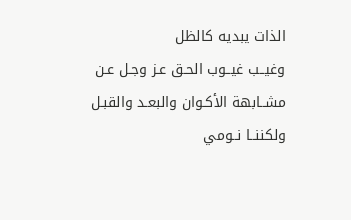الذات يبديه كالظل
وغيــب غيــوب الحـق عـز وجـل عـن
مشــابهة الأكـوان والبعـد والقبـل
ولكننــا نــومي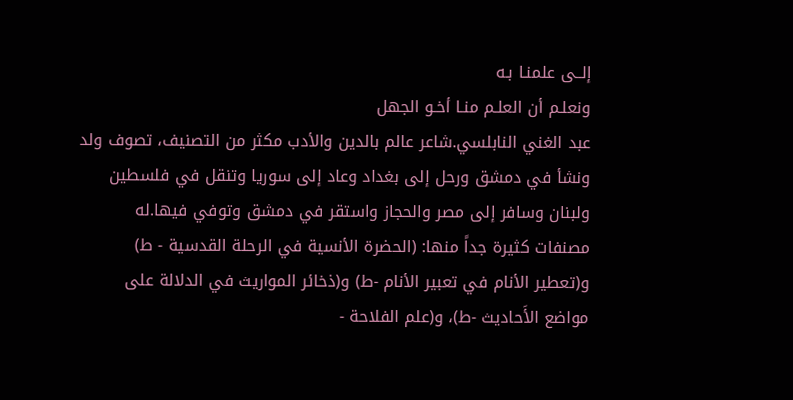إلــى علمنـا بـه
ونعلـم أن العلـم منـا أخـو الجهل
عبد الغني النابلسي.شاعر عالم بالدين والأدب مكثر من التصنيف، تصوف ولد ونشأ في دمشق ورحل إلى بغداد وعاد إلى سوريا وتنقل في فلسطين ولبنان وسافر إلى مصر والحجاز واستقر في دمشق وتوفي فيها.له مصنفات كثيرة جداً منها: (الحضرة الأنسية في الرحلة القدسية - ط) و(تعطير الأنام في تعبير الأنام -ط) و(ذخائر المواريث في الدلالة على مواضع الأَحاديث -ط)، و(علم الفلاحة -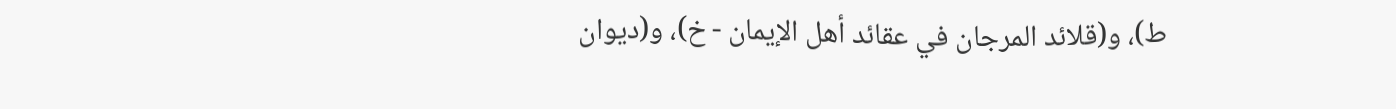ط)، و(قلائد المرجان في عقائد أهل الإيمان - خ)، و(ديوان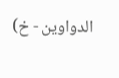الدواوين - خ)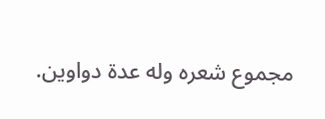مجموع شعره وله عدة دواوين.